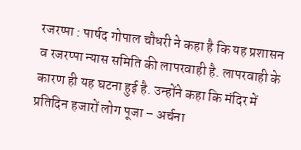रजरप्पा : पार्षद गोपाल चौधरी ने कहा है कि यह प्रशासन व रजरप्पा न्यास समिति की लापरवाही है. लापरवाही के कारण ही यह घटना हुई है. उन्होंने कहा कि मंदिर में प्रतिदिन हजारों लोग पूजा – अर्चना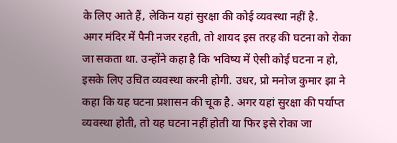के लिए आते हैं, लेकिन यहां सुरक्षा की कोई व्यवस्था नहीं है.
अगर मंदिर में पैनी नजर रहती, तो शायद इस तरह की घटना को रोका जा सकता था. उन्होंने कहा है कि भविष्य में ऐसी कोई घटना न हो, इसके लिए उचित व्यवस्था करनी होगी. उधर, प्रो मनोज कुमार झा ने कहा कि यह घटना प्रशासन की चूक है. अगर यहां सुरक्षा की पर्याप्त व्यवस्था होती, तो यह घटना नहीं होती या फिर इसे रोका जा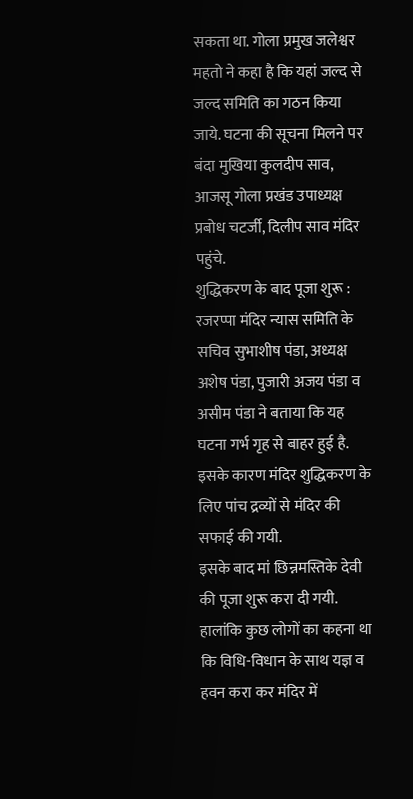सकता था. गोला प्रमुख जलेश्वर महतो ने कहा है कि यहां जल्द से जल्द समिति का गठन किया जाये. घटना की सूचना मिलने पर बंदा मुखिया कुलदीप साव, आजसू गोला प्रखंड उपाध्यक्ष प्रबोध चटर्जी, दिलीप साव मंदिर पहुंचे.
शुद्धिकरण के बाद पूजा शुरू : रजरप्पा मंदिर न्यास समिति के सचिव सुभाशीष पंडा, अध्यक्ष अशेष पंडा, पुजारी अजय पंडा व असीम पंडा ने बताया कि यह घटना गर्भ गृह से बाहर हुई है. इसके कारण मंदिर शुद्धिकरण के लिए पांच द्रव्यों से मंदिर की सफाई की गयी.
इसके बाद मां छिन्नमस्तिके देवी की पूजा शुरू करा दी गयी. हालांकि कुछ लोगों का कहना था कि विधि-विधान के साथ यज्ञ व हवन करा कर मंदिर में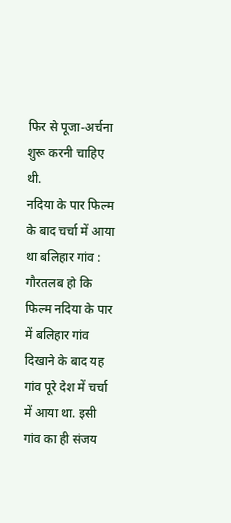फिर से पूजा-अर्चना शुरू करनी चाहिए थी.
नदिया के पार फिल्म के बाद चर्चा में आया था बलिहार गांव : गौरतलब हो कि फिल्म नदिया के पार में बलिहार गांव दिखाने के बाद यह गांव पूरे देश में चर्चा में आया था. इसी गांव का ही संजय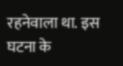रहनेवाला था. इस घटना के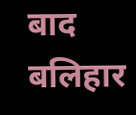बाद बलिहार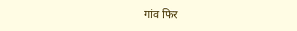गांव फिर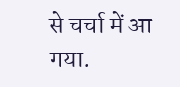से चर्चा में आ गया.